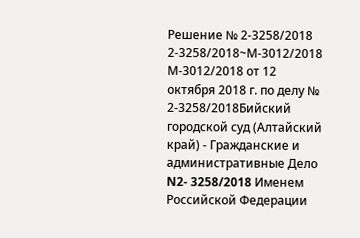Решение № 2-3258/2018 2-3258/2018~М-3012/2018 М-3012/2018 от 12 октября 2018 г. по делу № 2-3258/2018Бийский городской суд (Алтайский край) - Гражданские и административные Дело N2- 3258/2018 Именем Российской Федерации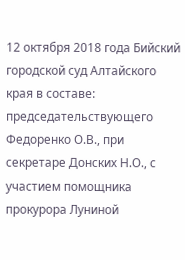12 октября 2018 года Бийский городской суд Алтайского края в составе: председательствующего Федоренко О.В., при секретаре Донских Н.О., с участием помощника прокурора Луниной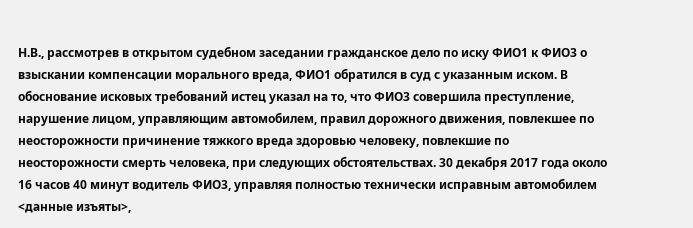Н.В., рассмотрев в открытом судебном заседании гражданское дело по иску ФИО1 к ФИО3 о взыскании компенсации морального вреда, ФИО1 обратился в суд с указанным иском. В обоснование исковых требований истец указал на то, что ФИО3 совершила преступление, нарушение лицом, управляющим автомобилем, правил дорожного движения, повлекшее по неосторожности причинение тяжкого вреда здоровью человеку, повлекшие по неосторожности смерть человека, при следующих обстоятельствах. 30 декабря 2017 года около 16 часов 40 минут водитель ФИО3, управляя полностью технически исправным автомобилем <данные изъяты>,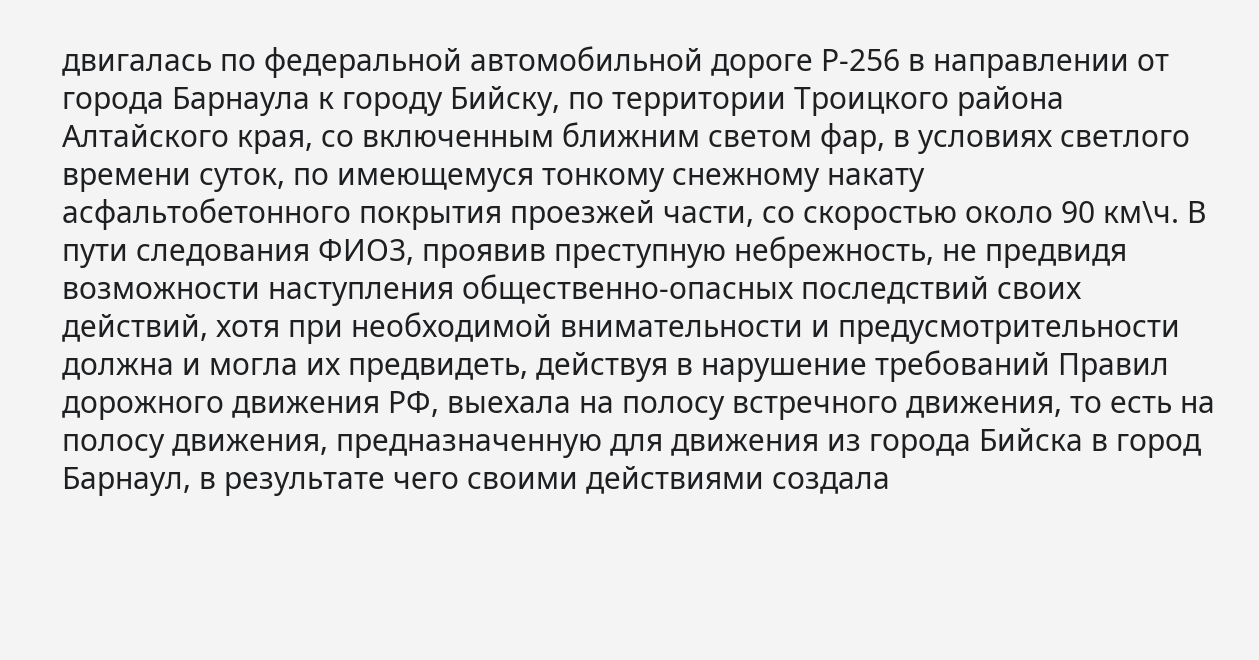двигалась по федеральной автомобильной дороге Р-256 в направлении от города Барнаула к городу Бийску, по территории Троицкого района Алтайского края, со включенным ближним светом фар, в условиях светлого времени суток, по имеющемуся тонкому снежному накату асфальтобетонного покрытия проезжей части, со скоростью около 90 км\ч. В пути следования ФИО3, проявив преступную небрежность, не предвидя возможности наступления общественно-опасных последствий своих действий, хотя при необходимой внимательности и предусмотрительности должна и могла их предвидеть, действуя в нарушение требований Правил дорожного движения РФ, выехала на полосу встречного движения, то есть на полосу движения, предназначенную для движения из города Бийска в город Барнаул, в результате чего своими действиями создала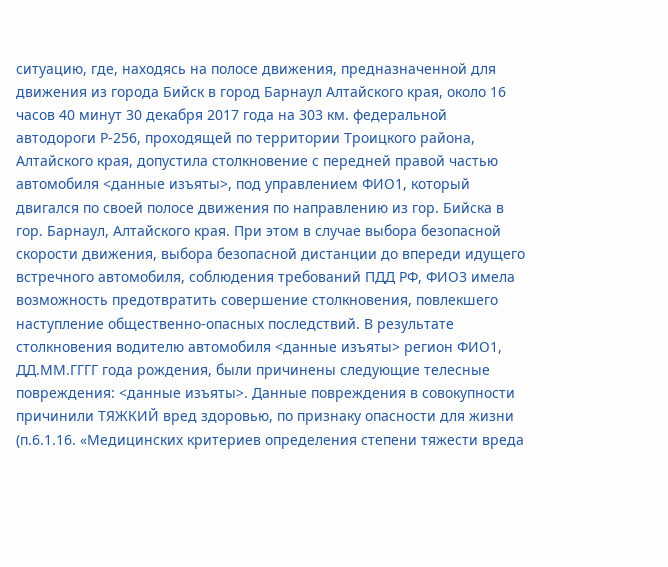ситуацию, где, находясь на полосе движения, предназначенной для движения из города Бийск в город Барнаул Алтайского края, около 16 часов 40 минут 30 декабря 2017 года на 303 км. федеральной автодороги Р-256, проходящей по территории Троицкого района, Алтайского края, допустила столкновение с передней правой частью автомобиля <данные изъяты>, под управлением ФИО1, который двигался по своей полосе движения по направлению из гор. Бийска в гор. Барнаул, Алтайского края. При этом в случае выбора безопасной скорости движения, выбора безопасной дистанции до впереди идущего встречного автомобиля, соблюдения требований ПДД РФ, ФИО3 имела возможность предотвратить совершение столкновения, повлекшего наступление общественно-опасных последствий. В результате столкновения водителю автомобиля <данные изъяты> регион ФИО1, ДД.ММ.ГГГГ года рождения, были причинены следующие телесные повреждения: <данные изъяты>. Данные повреждения в совокупности причинили ТЯЖКИЙ вред здоровью, по признаку опасности для жизни (п.6.1.16. «Медицинских критериев определения степени тяжести вреда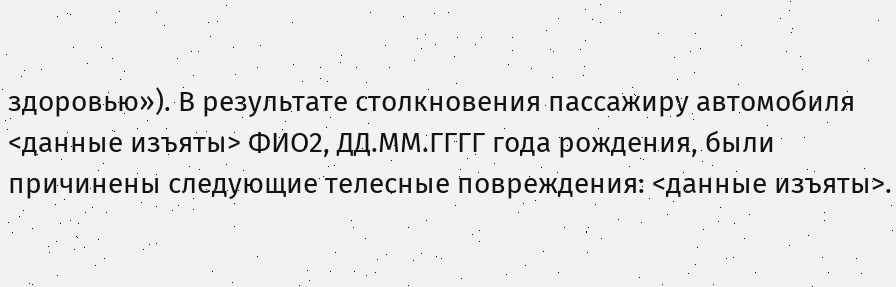здоровью»). В результате столкновения пассажиру автомобиля <данные изъяты> ФИО2, ДД.ММ.ГГГГ года рождения, были причинены следующие телесные повреждения: <данные изъяты>.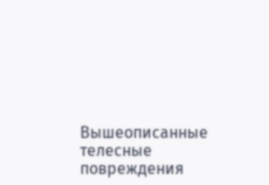Вышеописанные телесные повреждения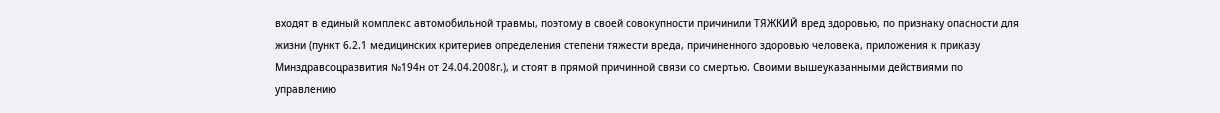входят в единый комплекс автомобильной травмы, поэтому в своей совокупности причинили ТЯЖКИЙ вред здоровью, по признаку опасности для жизни (пункт 6.2.1 медицинских критериев определения степени тяжести вреда, причиненного здоровью человека, приложения к приказу Минздравсоцразвития №194н от 24.04.2008г.), и стоят в прямой причинной связи со смертью. Своими вышеуказанными действиями по управлению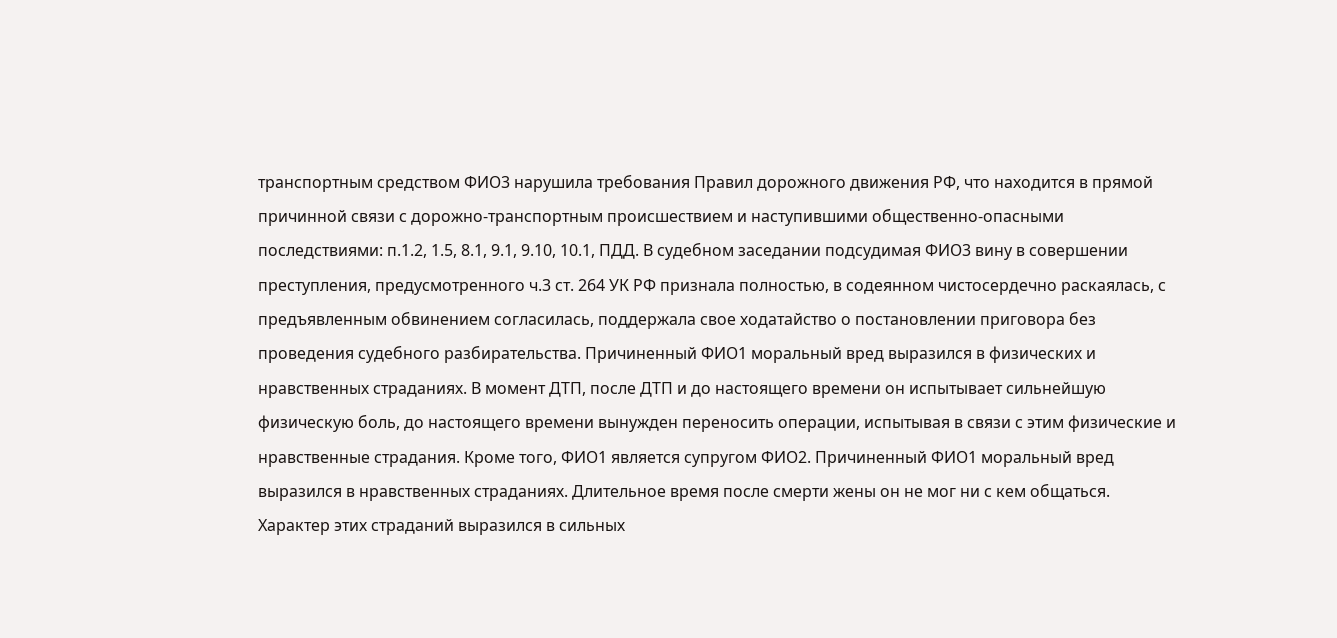транспортным средством ФИО3 нарушила требования Правил дорожного движения РФ, что находится в прямой причинной связи с дорожно-транспортным происшествием и наступившими общественно-опасными последствиями: п.1.2, 1.5, 8.1, 9.1, 9.10, 10.1, ПДД. В судебном заседании подсудимая ФИО3 вину в совершении преступления, предусмотренного ч.3 ст. 264 УК РФ признала полностью, в содеянном чистосердечно раскаялась, с предъявленным обвинением согласилась, поддержала свое ходатайство о постановлении приговора без проведения судебного разбирательства. Причиненный ФИО1 моральный вред выразился в физических и нравственных страданиях. В момент ДТП, после ДТП и до настоящего времени он испытывает сильнейшую физическую боль, до настоящего времени вынужден переносить операции, испытывая в связи с этим физические и нравственные страдания. Кроме того, ФИО1 является супругом ФИО2. Причиненный ФИО1 моральный вред выразился в нравственных страданиях. Длительное время после смерти жены он не мог ни с кем общаться. Характер этих страданий выразился в сильных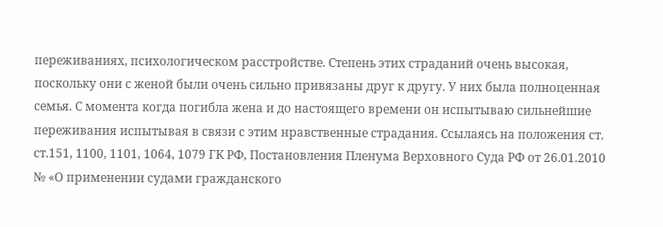переживаниях, психологическом расстройстве. Степень этих страданий очень высокая, поскольку они с женой были очень сильно привязаны друг к другу. У них была полноценная семья. С момента когда погибла жена и до настоящего времени он испытываю сильнейшие переживания испытывая в связи с этим нравственные страдания. Ссылаясь на положения ст. ст.151, 1100, 1101, 1064, 1079 ГК РФ, Постановления Пленума Верховного Суда РФ от 26.01.2010 № «О применении судами гражданского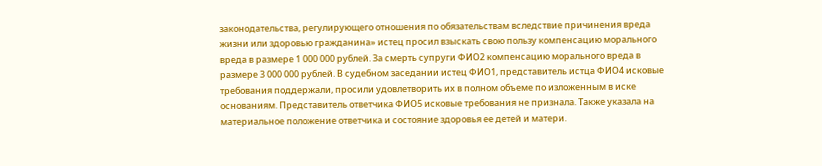законодательства, регулирующего отношения по обязательствам вследствие причинения вреда жизни или здоровью гражданина» истец просил взыскать свою пользу компенсацию морального вреда в размере 1 000 000 рублей. За смерть супруги ФИО2 компенсацию морального вреда в размере 3 000 000 рублей. В судебном заседании истец ФИО1, представитель истца ФИО4 исковые требования поддержали, просили удовлетворить их в полном объеме по изложенным в иске основаниям. Представитель ответчика ФИО5 исковые требования не признала. Также указала на материальное положение ответчика и состояние здоровья ее детей и матери.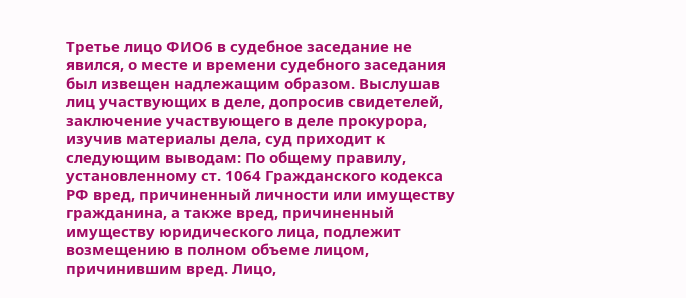Третье лицо ФИО6 в судебное заседание не явился, о месте и времени судебного заседания был извещен надлежащим образом. Выслушав лиц участвующих в деле, допросив свидетелей, заключение участвующего в деле прокурора, изучив материалы дела, суд приходит к следующим выводам: По общему правилу, установленному ст. 1064 Гражданского кодекса РФ вред, причиненный личности или имуществу гражданина, а также вред, причиненный имуществу юридического лица, подлежит возмещению в полном объеме лицом, причинившим вред. Лицо,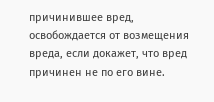причинившее вред, освобождается от возмещения вреда, если докажет, что вред причинен не по его вине.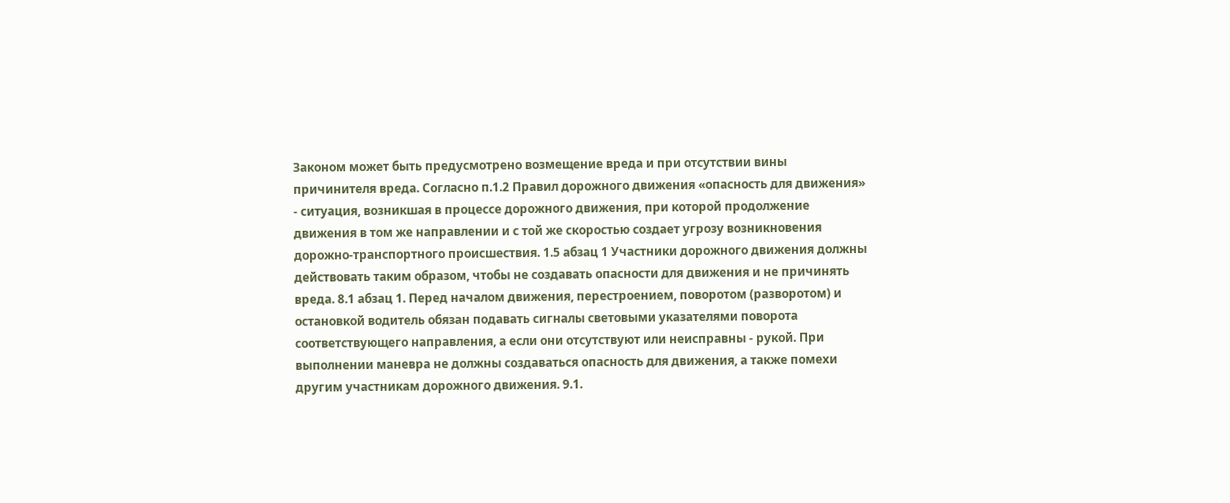Законом может быть предусмотрено возмещение вреда и при отсутствии вины причинителя вреда. Согласно п.1.2 Правил дорожного движения «опасность для движения» - ситуация, возникшая в процессе дорожного движения, при которой продолжение движения в том же направлении и с той же скоростью создает угрозу возникновения дорожно-транспортного происшествия. 1.5 абзац 1 Участники дорожного движения должны действовать таким образом, чтобы не создавать опасности для движения и не причинять вреда. 8.1 абзац 1. Перед началом движения, перестроением, поворотом (разворотом) и остановкой водитель обязан подавать сигналы световыми указателями поворота соответствующего направления, а если они отсутствуют или неисправны - рукой. При выполнении маневра не должны создаваться опасность для движения, а также помехи другим участникам дорожного движения. 9.1.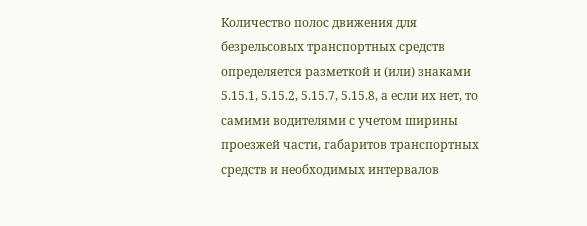Количество полос движения для безрельсовых транспортных средств определяется разметкой и (или) знаками 5.15.1, 5.15.2, 5.15.7, 5.15.8, а если их нет, то самими водителями с учетом ширины проезжей части, габаритов транспортных средств и необходимых интервалов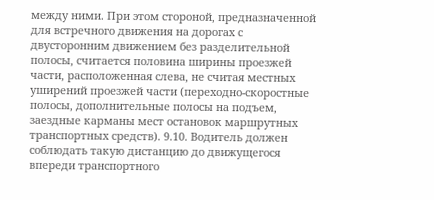между ними. При этом стороной, предназначенной для встречного движения на дорогах с двусторонним движением без разделительной полосы, считается половина ширины проезжей части, расположенная слева, не считая местных уширений проезжей части (переходно-скоростные полосы, дополнительные полосы на подъем, заездные карманы мест остановок маршрутных транспортных средств). 9.10. Водитель должен соблюдать такую дистанцию до движущегося впереди транспортного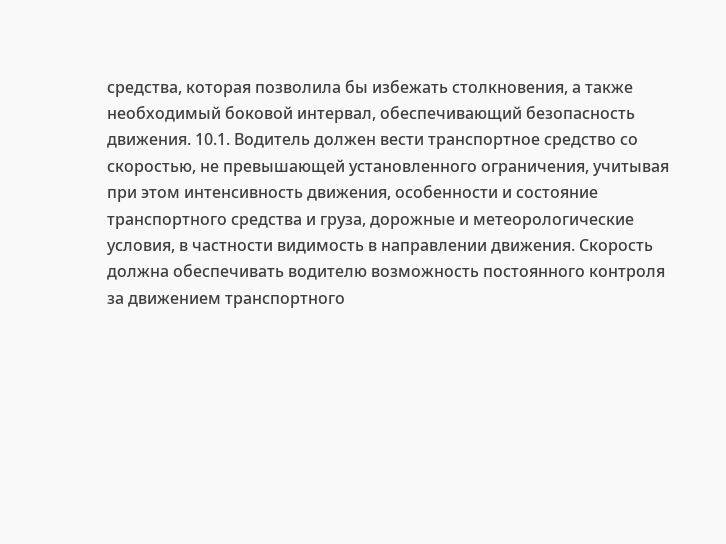средства, которая позволила бы избежать столкновения, а также необходимый боковой интервал, обеспечивающий безопасность движения. 10.1. Водитель должен вести транспортное средство со скоростью, не превышающей установленного ограничения, учитывая при этом интенсивность движения, особенности и состояние транспортного средства и груза, дорожные и метеорологические условия, в частности видимость в направлении движения. Скорость должна обеспечивать водителю возможность постоянного контроля за движением транспортного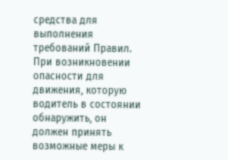средства для выполнения требований Правил. При возникновении опасности для движения, которую водитель в состоянии обнаружить, он должен принять возможные меры к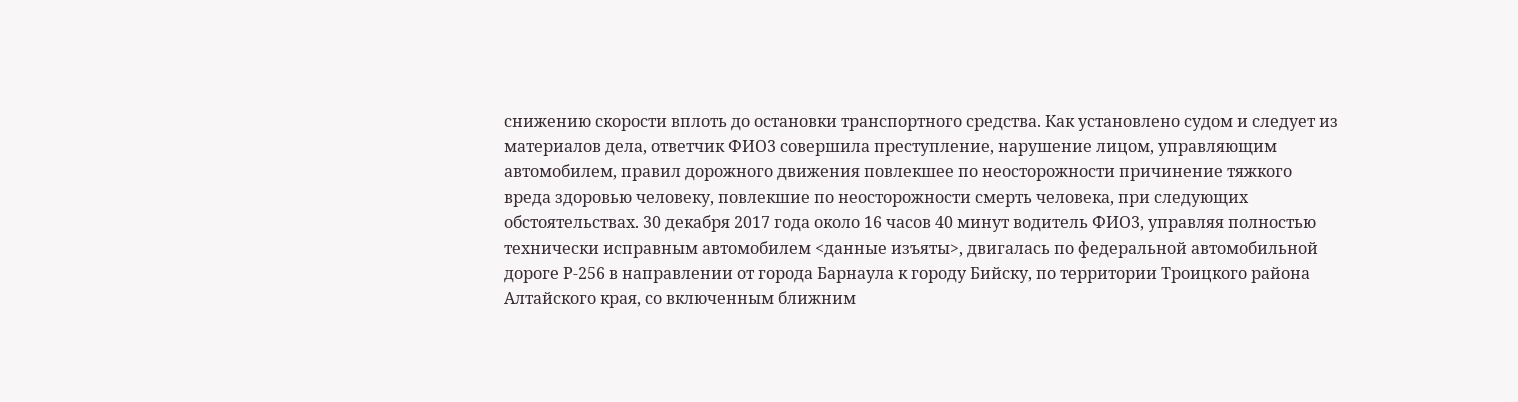снижению скорости вплоть до остановки транспортного средства. Как установлено судом и следует из материалов дела, ответчик ФИО3 совершила преступление, нарушение лицом, управляющим автомобилем, правил дорожного движения повлекшее по неосторожности причинение тяжкого вреда здоровью человеку, повлекшие по неосторожности смерть человека, при следующих обстоятельствах. 30 декабря 2017 года около 16 часов 40 минут водитель ФИО3, управляя полностью технически исправным автомобилем <данные изъяты>, двигалась по федеральной автомобильной дороге Р-256 в направлении от города Барнаула к городу Бийску, по территории Троицкого района Алтайского края, со включенным ближним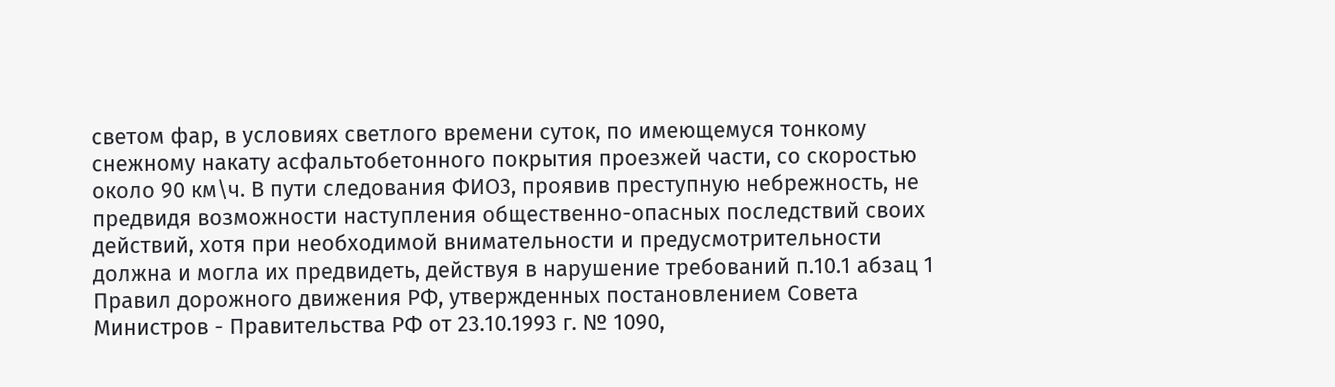светом фар, в условиях светлого времени суток, по имеющемуся тонкому снежному накату асфальтобетонного покрытия проезжей части, со скоростью около 90 км\ч. В пути следования ФИО3, проявив преступную небрежность, не предвидя возможности наступления общественно-опасных последствий своих действий, хотя при необходимой внимательности и предусмотрительности должна и могла их предвидеть, действуя в нарушение требований п.10.1 абзац 1 Правил дорожного движения РФ, утвержденных постановлением Совета Министров - Правительства РФ от 23.10.1993 г. № 1090,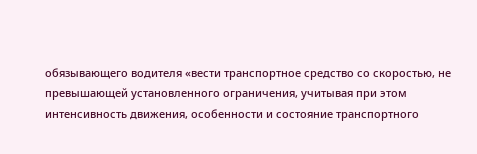обязывающего водителя «вести транспортное средство со скоростью, не превышающей установленного ограничения, учитывая при этом интенсивность движения, особенности и состояние транспортного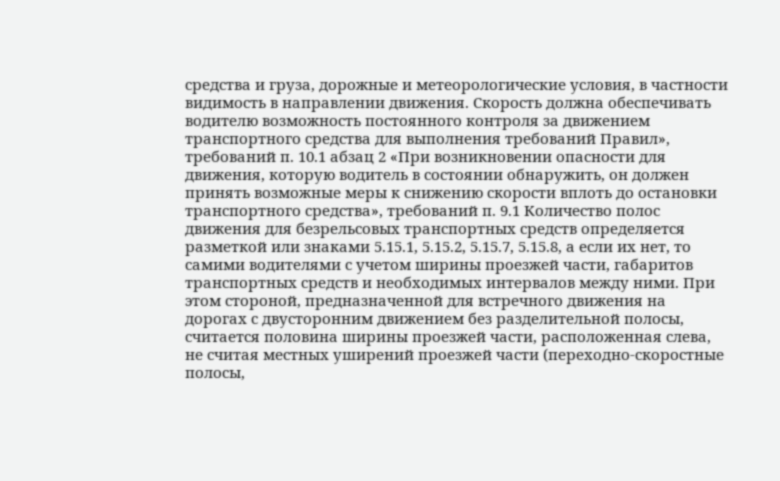средства и груза, дорожные и метеорологические условия, в частности видимость в направлении движения. Скорость должна обеспечивать водителю возможность постоянного контроля за движением транспортного средства для выполнения требований Правил», требований п. 10.1 абзац 2 «При возникновении опасности для движения, которую водитель в состоянии обнаружить, он должен принять возможные меры к снижению скорости вплоть до остановки транспортного средства», требований п. 9.1 Количество полос движения для безрельсовых транспортных средств определяется разметкой или знаками 5.15.1, 5.15.2, 5.15.7, 5.15.8, а если их нет, то самими водителями с учетом ширины проезжей части, габаритов транспортных средств и необходимых интервалов между ними. При этом стороной, предназначенной для встречного движения на дорогах с двусторонним движением без разделительной полосы, считается половина ширины проезжей части, расположенная слева, не считая местных уширений проезжей части (переходно-скоростные полосы,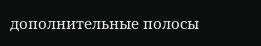дополнительные полосы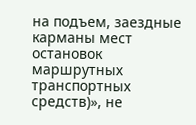на подъем, заездные карманы мест остановок маршрутных транспортных средств)», не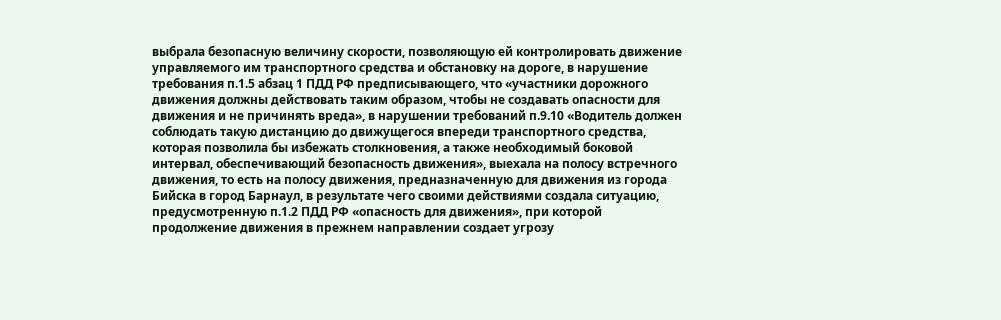выбрала безопасную величину скорости, позволяющую ей контролировать движение управляемого им транспортного средства и обстановку на дороге, в нарушение требования п.1.5 абзац 1 ПДД РФ предписывающего, что «участники дорожного движения должны действовать таким образом, чтобы не создавать опасности для движения и не причинять вреда», в нарушении требований п.9.10 «Водитель должен соблюдать такую дистанцию до движущегося впереди транспортного средства, которая позволила бы избежать столкновения, а также необходимый боковой интервал, обеспечивающий безопасность движения», выехала на полосу встречного движения, то есть на полосу движения, предназначенную для движения из города Бийска в город Барнаул, в результате чего своими действиями создала ситуацию, предусмотренную п.1.2 ПДД РФ «опасность для движения», при которой продолжение движения в прежнем направлении создает угрозу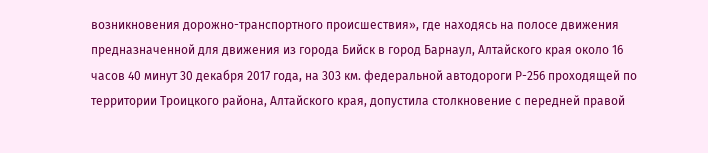возникновения дорожно-транспортного происшествия», где находясь на полосе движения предназначенной для движения из города Бийск в город Барнаул, Алтайского края около 16 часов 40 минут 30 декабря 2017 года, на 303 км. федеральной автодороги Р-256 проходящей по территории Троицкого района, Алтайского края, допустила столкновение с передней правой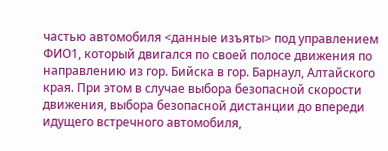частью автомобиля <данные изъяты> под управлением ФИО1, который двигался по своей полосе движения по направлению из гор. Бийска в гор. Барнаул, Алтайского края. При этом в случае выбора безопасной скорости движения, выбора безопасной дистанции до впереди идущего встречного автомобиля,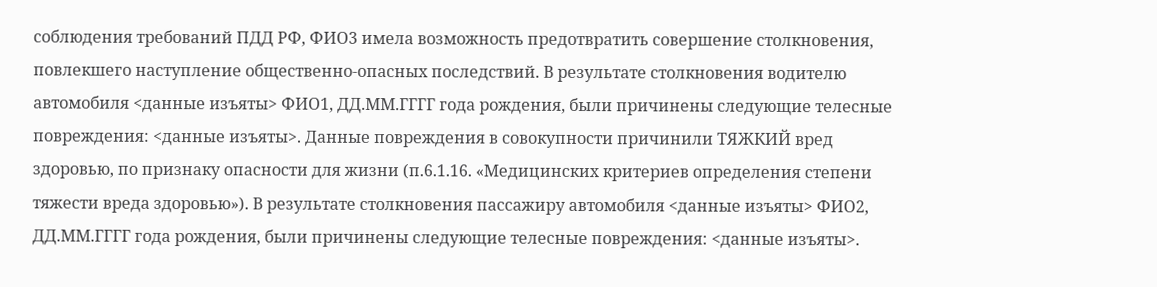соблюдения требований ПДД РФ, ФИО3 имела возможность предотвратить совершение столкновения, повлекшего наступление общественно-опасных последствий. В результате столкновения водителю автомобиля <данные изъяты> ФИО1, ДД.ММ.ГГГГ года рождения, были причинены следующие телесные повреждения: <данные изъяты>. Данные повреждения в совокупности причинили ТЯЖКИЙ вред здоровью, по признаку опасности для жизни (п.6.1.16. «Медицинских критериев определения степени тяжести вреда здоровью»). В результате столкновения пассажиру автомобиля <данные изъяты> ФИО2, ДД.ММ.ГГГГ года рождения, были причинены следующие телесные повреждения: <данные изъяты>.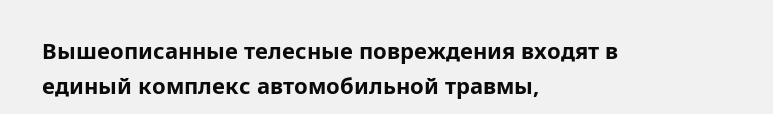Вышеописанные телесные повреждения входят в единый комплекс автомобильной травмы,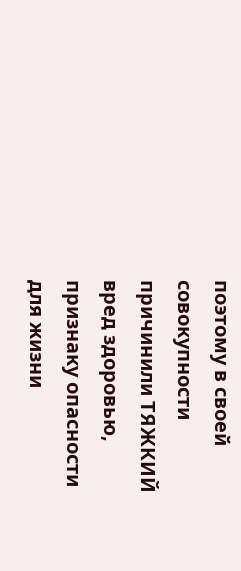поэтому в своей совокупности причинили ТЯЖКИЙ вред здоровью, признаку опасности для жизни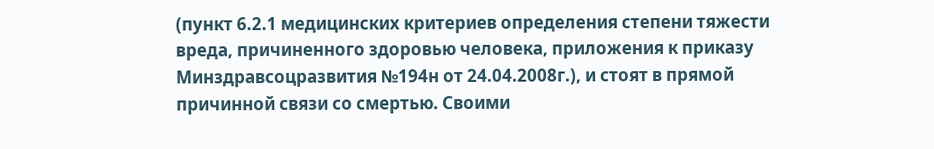(пункт 6.2.1 медицинских критериев определения степени тяжести вреда, причиненного здоровью человека, приложения к приказу Минздравсоцразвития №194н от 24.04.2008г.), и стоят в прямой причинной связи со смертью. Своими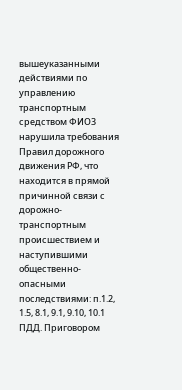вышеуказанными действиями по управлению транспортным средством ФИО3 нарушила требования Правил дорожного движения РФ, что находится в прямой причинной связи с дорожно-транспортным происшествием и наступившими общественно-опасными последствиями: п.1.2, 1.5, 8.1, 9.1, 9.10, 10.1 ПДД. Приговором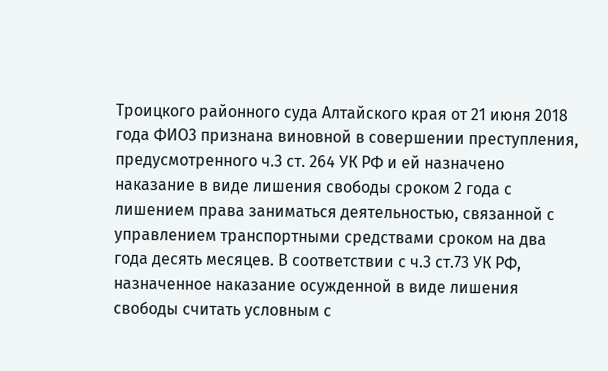Троицкого районного суда Алтайского края от 21 июня 2018 года ФИО3 признана виновной в совершении преступления, предусмотренного ч.3 ст. 264 УК РФ и ей назначено наказание в виде лишения свободы сроком 2 года с лишением права заниматься деятельностью, связанной с управлением транспортными средствами сроком на два года десять месяцев. В соответствии с ч.3 ст.73 УК РФ, назначенное наказание осужденной в виде лишения свободы считать условным с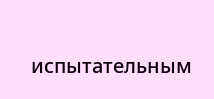испытательным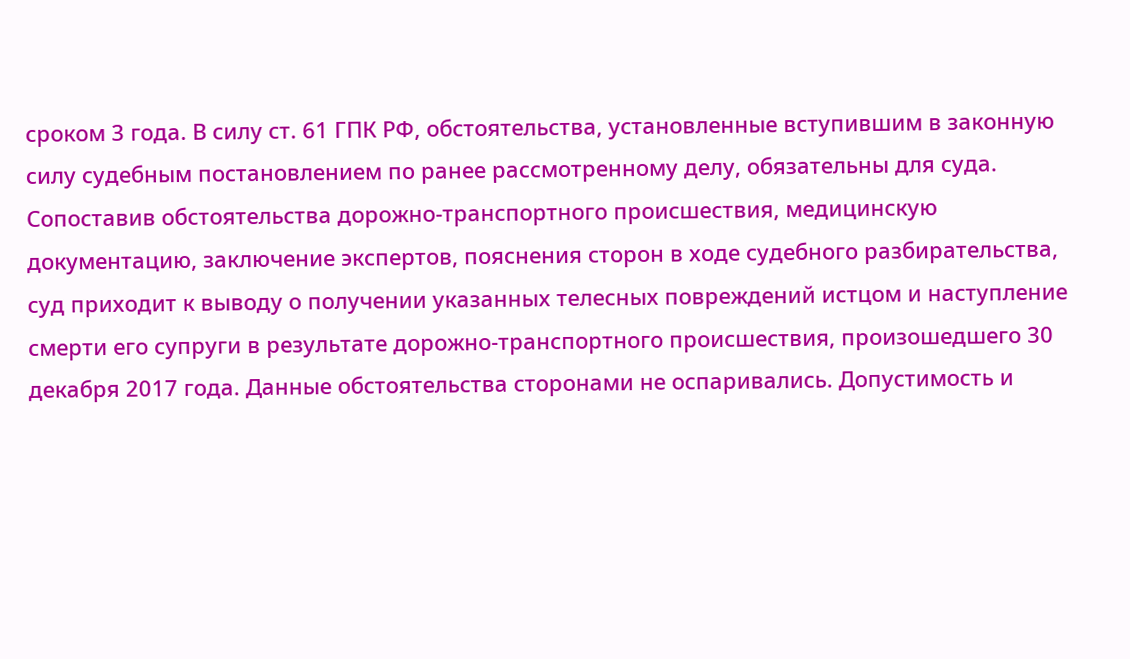сроком 3 года. В силу ст. 61 ГПК РФ, обстоятельства, установленные вступившим в законную силу судебным постановлением по ранее рассмотренному делу, обязательны для суда. Сопоставив обстоятельства дорожно-транспортного происшествия, медицинскую документацию, заключение экспертов, пояснения сторон в ходе судебного разбирательства, суд приходит к выводу о получении указанных телесных повреждений истцом и наступление смерти его супруги в результате дорожно-транспортного происшествия, произошедшего 30 декабря 2017 года. Данные обстоятельства сторонами не оспаривались. Допустимость и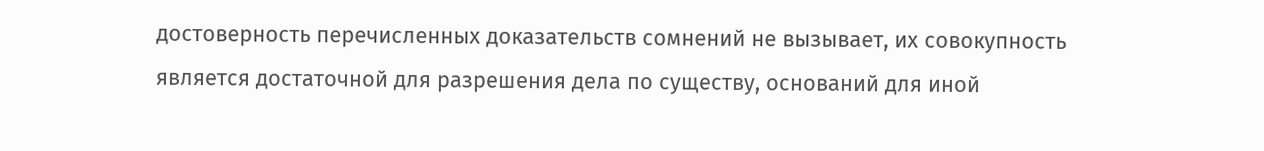достоверность перечисленных доказательств сомнений не вызывает, их совокупность является достаточной для разрешения дела по существу, оснований для иной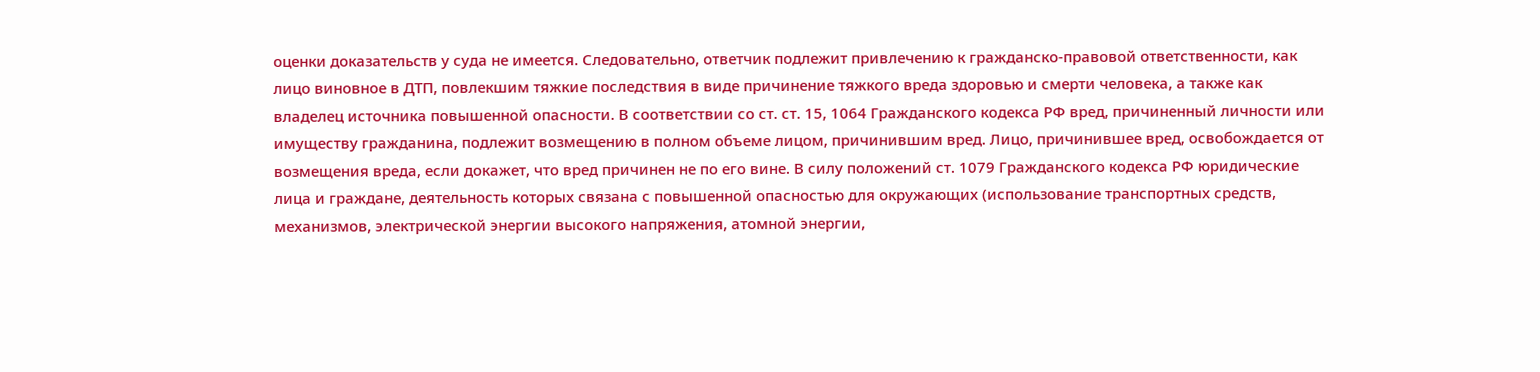оценки доказательств у суда не имеется. Следовательно, ответчик подлежит привлечению к гражданско-правовой ответственности, как лицо виновное в ДТП, повлекшим тяжкие последствия в виде причинение тяжкого вреда здоровью и смерти человека, а также как владелец источника повышенной опасности. В соответствии со ст. ст. 15, 1064 Гражданского кодекса РФ вред, причиненный личности или имуществу гражданина, подлежит возмещению в полном объеме лицом, причинившим вред. Лицо, причинившее вред, освобождается от возмещения вреда, если докажет, что вред причинен не по его вине. В силу положений ст. 1079 Гражданского кодекса РФ юридические лица и граждане, деятельность которых связана с повышенной опасностью для окружающих (использование транспортных средств, механизмов, электрической энергии высокого напряжения, атомной энергии,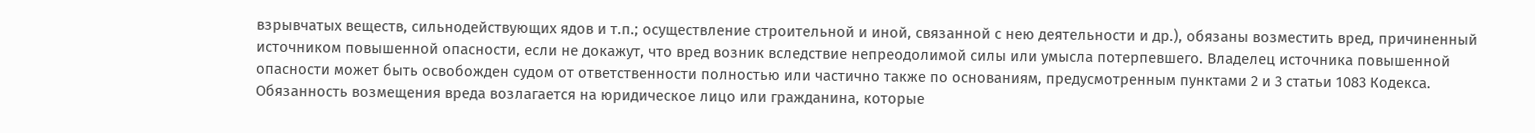взрывчатых веществ, сильнодействующих ядов и т.п.; осуществление строительной и иной, связанной с нею деятельности и др.), обязаны возместить вред, причиненный источником повышенной опасности, если не докажут, что вред возник вследствие непреодолимой силы или умысла потерпевшего. Владелец источника повышенной опасности может быть освобожден судом от ответственности полностью или частично также по основаниям, предусмотренным пунктами 2 и 3 статьи 1083 Кодекса. Обязанность возмещения вреда возлагается на юридическое лицо или гражданина, которые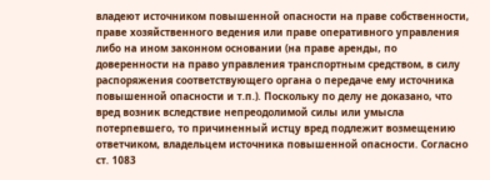владеют источником повышенной опасности на праве собственности, праве хозяйственного ведения или праве оперативного управления либо на ином законном основании (на праве аренды, по доверенности на право управления транспортным средством, в силу распоряжения соответствующего органа о передаче ему источника повышенной опасности и т.п.). Поскольку по делу не доказано, что вред возник вследствие непреодолимой силы или умысла потерпевшего, то причиненный истцу вред подлежит возмещению ответчиком, владельцем источника повышенной опасности. Согласно ст. 1083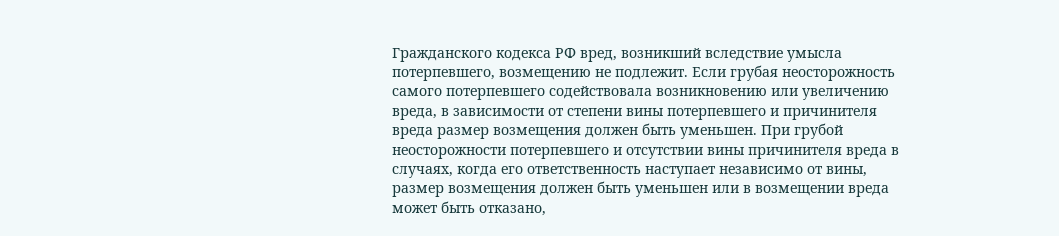Гражданского кодекса РФ вред, возникший вследствие умысла потерпевшего, возмещению не подлежит. Если грубая неосторожность самого потерпевшего содействовала возникновению или увеличению вреда, в зависимости от степени вины потерпевшего и причинителя вреда размер возмещения должен быть уменьшен. При грубой неосторожности потерпевшего и отсутствии вины причинителя вреда в случаях, когда его ответственность наступает независимо от вины, размер возмещения должен быть уменьшен или в возмещении вреда может быть отказано,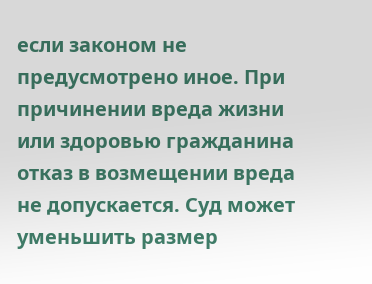если законом не предусмотрено иное. При причинении вреда жизни или здоровью гражданина отказ в возмещении вреда не допускается. Суд может уменьшить размер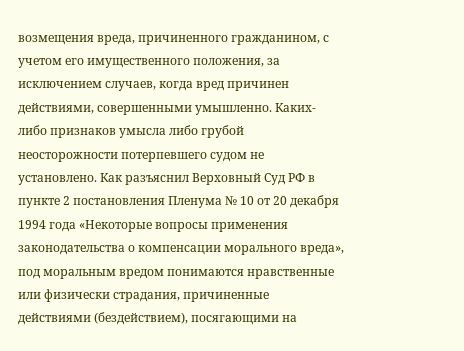возмещения вреда, причиненного гражданином, с учетом его имущественного положения, за исключением случаев, когда вред причинен действиями, совершенными умышленно. Каких-либо признаков умысла либо грубой неосторожности потерпевшего судом не установлено. Как разъяснил Верховный Суд РФ в пункте 2 постановления Пленума № 10 от 20 декабря 1994 года «Некоторые вопросы применения законодательства о компенсации морального вреда», под моральным вредом понимаются нравственные или физически страдания, причиненные действиями (бездействием), посягающими на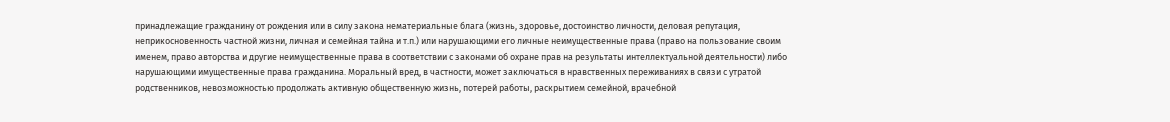принадлежащие гражданину от рождения или в силу закона нематериальные блага (жизнь, здоровье, достоинство личности, деловая репутация, неприкосновенность частной жизни, личная и семейная тайна и т.п.) или нарушающими его личные неимущественные права (право на пользование своим именем, право авторства и другие неимущественные права в соответствии с законами об охране прав на результаты интеллектуальной деятельности) либо нарушающими имущественные права гражданина. Моральный вред, в частности, может заключаться в нравственных переживаниях в связи с утратой родственников, невозможностью продолжать активную общественную жизнь, потерей работы, раскрытием семейной, врачебной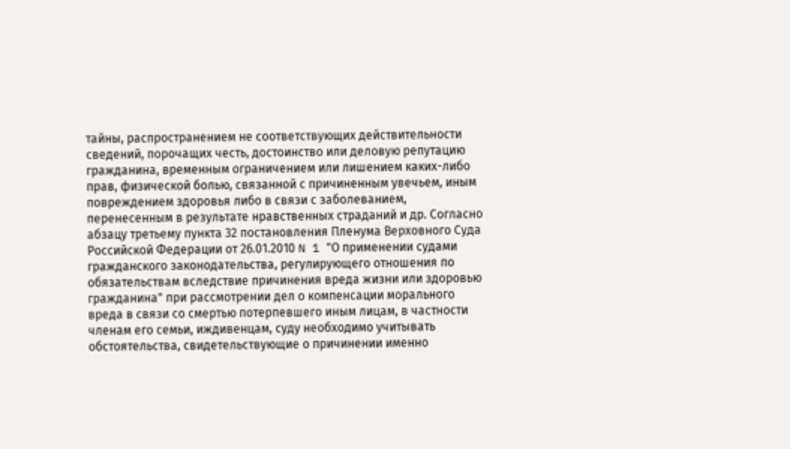тайны, распространением не соответствующих действительности сведений, порочащих честь, достоинство или деловую репутацию гражданина, временным ограничением или лишением каких-либо прав, физической болью, связанной с причиненным увечьем, иным повреждением здоровья либо в связи с заболеванием, перенесенным в результате нравственных страданий и др. Согласно абзацу третьему пункта 32 постановления Пленума Верховного Суда Российской Федерации от 26.01.2010 N 1 "О применении судами гражданского законодательства, регулирующего отношения по обязательствам вследствие причинения вреда жизни или здоровью гражданина" при рассмотрении дел о компенсации морального вреда в связи со смертью потерпевшего иным лицам, в частности членам его семьи, иждивенцам, суду необходимо учитывать обстоятельства, свидетельствующие о причинении именно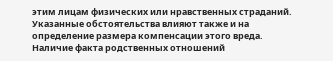этим лицам физических или нравственных страданий. Указанные обстоятельства влияют также и на определение размера компенсации этого вреда. Наличие факта родственных отношений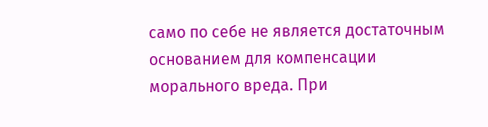само по себе не является достаточным основанием для компенсации морального вреда. При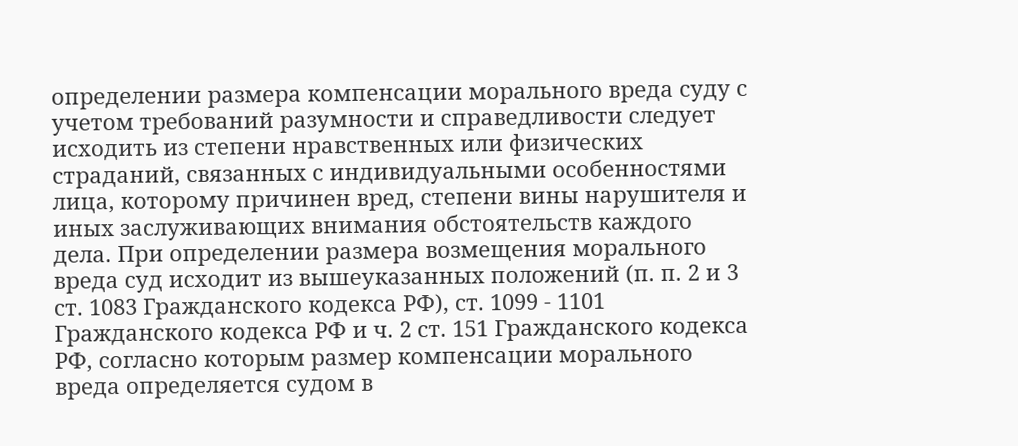определении размера компенсации морального вреда суду с учетом требований разумности и справедливости следует исходить из степени нравственных или физических страданий, связанных с индивидуальными особенностями лица, которому причинен вред, степени вины нарушителя и иных заслуживающих внимания обстоятельств каждого дела. При определении размера возмещения морального вреда суд исходит из вышеуказанных положений (п. п. 2 и 3 ст. 1083 Гражданского кодекса РФ), ст. 1099 - 1101 Гражданского кодекса РФ и ч. 2 ст. 151 Гражданского кодекса РФ, согласно которым размер компенсации морального вреда определяется судом в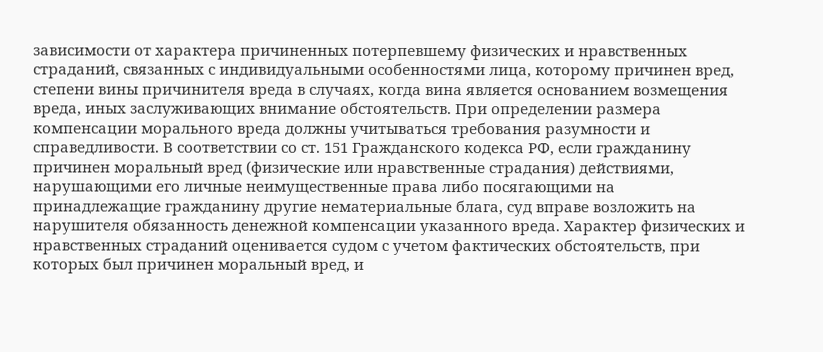зависимости от характера причиненных потерпевшему физических и нравственных страданий, связанных с индивидуальными особенностями лица, которому причинен вред, степени вины причинителя вреда в случаях, когда вина является основанием возмещения вреда, иных заслуживающих внимание обстоятельств. При определении размера компенсации морального вреда должны учитываться требования разумности и справедливости. В соответствии со ст. 151 Гражданского кодекса РФ, если гражданину причинен моральный вред (физические или нравственные страдания) действиями, нарушающими его личные неимущественные права либо посягающими на принадлежащие гражданину другие нематериальные блага, суд вправе возложить на нарушителя обязанность денежной компенсации указанного вреда. Характер физических и нравственных страданий оценивается судом с учетом фактических обстоятельств, при которых был причинен моральный вред, и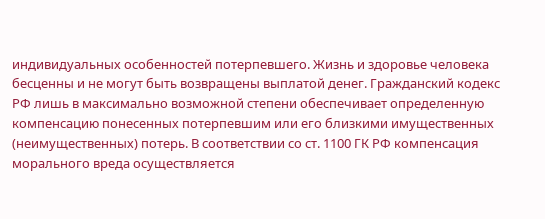индивидуальных особенностей потерпевшего. Жизнь и здоровье человека бесценны и не могут быть возвращены выплатой денег. Гражданский кодекс РФ лишь в максимально возможной степени обеспечивает определенную компенсацию понесенных потерпевшим или его близкими имущественных (неимущественных) потерь. В соответствии со ст. 1100 ГК РФ компенсация морального вреда осуществляется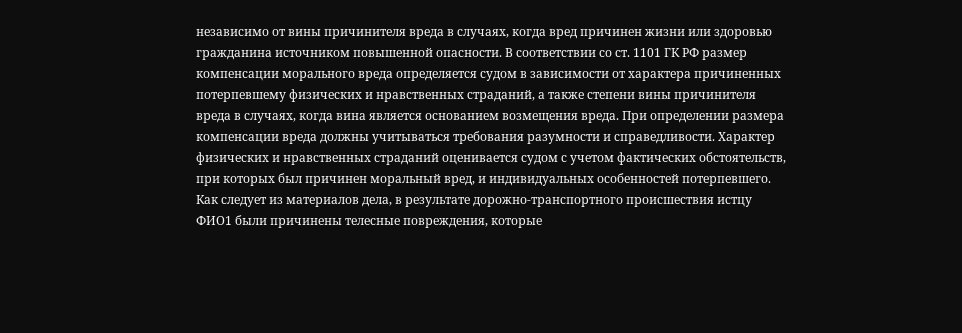независимо от вины причинителя вреда в случаях, когда вред причинен жизни или здоровью гражданина источником повышенной опасности. В соответствии со ст. 1101 ГК РФ размер компенсации морального вреда определяется судом в зависимости от характера причиненных потерпевшему физических и нравственных страданий, а также степени вины причинителя вреда в случаях, когда вина является основанием возмещения вреда. При определении размера компенсации вреда должны учитываться требования разумности и справедливости. Характер физических и нравственных страданий оценивается судом с учетом фактических обстоятельств, при которых был причинен моральный вред, и индивидуальных особенностей потерпевшего. Как следует из материалов дела, в результате дорожно-транспортного происшествия истцу ФИО1 были причинены телесные повреждения, которые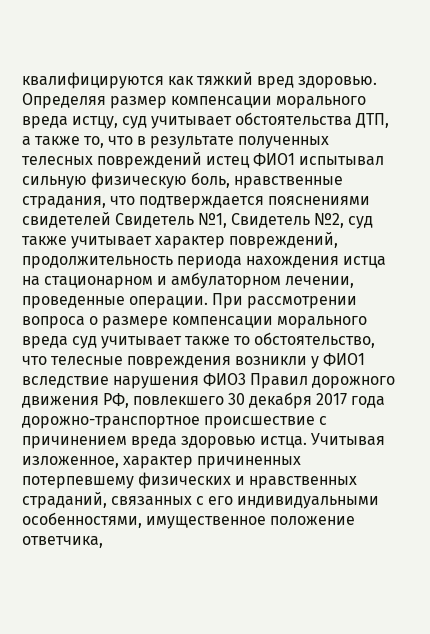квалифицируются как тяжкий вред здоровью. Определяя размер компенсации морального вреда истцу, суд учитывает обстоятельства ДТП, а также то, что в результате полученных телесных повреждений истец ФИО1 испытывал сильную физическую боль, нравственные страдания, что подтверждается пояснениями свидетелей Свидетель №1, Свидетель №2, суд также учитывает характер повреждений, продолжительность периода нахождения истца на стационарном и амбулаторном лечении, проведенные операции. При рассмотрении вопроса о размере компенсации морального вреда суд учитывает также то обстоятельство, что телесные повреждения возникли у ФИО1 вследствие нарушения ФИО3 Правил дорожного движения РФ, повлекшего 30 декабря 2017 года дорожно-транспортное происшествие с причинением вреда здоровью истца. Учитывая изложенное, характер причиненных потерпевшему физических и нравственных страданий, связанных с его индивидуальными особенностями, имущественное положение ответчика,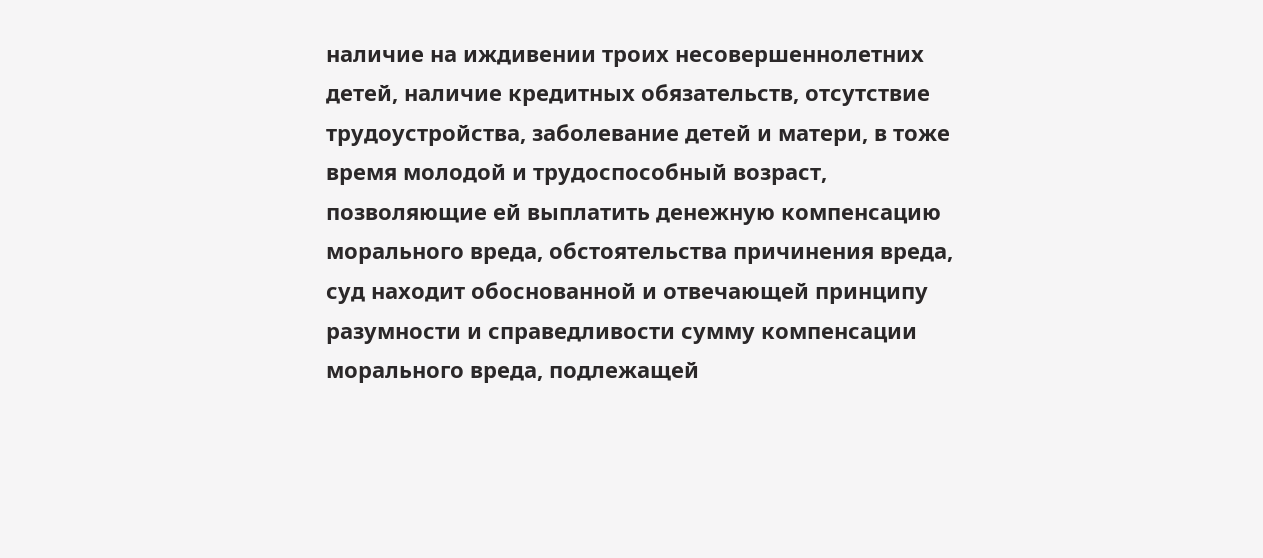наличие на иждивении троих несовершеннолетних детей, наличие кредитных обязательств, отсутствие трудоустройства, заболевание детей и матери, в тоже время молодой и трудоспособный возраст, позволяющие ей выплатить денежную компенсацию морального вреда, обстоятельства причинения вреда, суд находит обоснованной и отвечающей принципу разумности и справедливости сумму компенсации морального вреда, подлежащей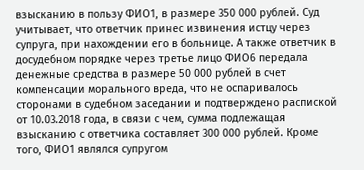взысканию в пользу ФИО1, в размере 350 000 рублей. Суд учитывает, что ответчик принес извинения истцу через супруга, при нахождении его в больнице. А также ответчик в досудебном порядке через третье лицо ФИО6 передала денежные средства в размере 50 000 рублей в счет компенсации морального вреда, что не оспаривалось сторонами в судебном заседании и подтверждено распиской от 10.03.2018 года, в связи с чем, сумма подлежащая взысканию с ответчика составляет 300 000 рублей. Кроме того, ФИО1 являлся супругом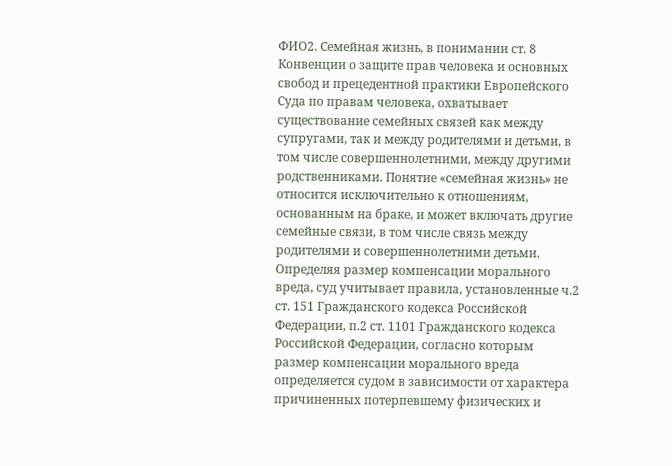ФИО2. Семейная жизнь, в понимании ст. 8 Конвенции о защите прав человека и основных свобод и прецедентной практики Европейского Суда по правам человека, охватывает существование семейных связей как между супругами, так и между родителями и детьми, в том числе совершеннолетними, между другими родственниками. Понятие «семейная жизнь» не относится исключительно к отношениям, основанным на браке, и может включать другие семейные связи, в том числе связь между родителями и совершеннолетними детьми. Определяя размер компенсации морального вреда, суд учитывает правила, установленные ч.2 ст. 151 Гражданского кодекса Российской Федерации, п.2 ст. 1101 Гражданского кодекса Российской Федерации, согласно которым размер компенсации морального вреда определяется судом в зависимости от характера причиненных потерпевшему физических и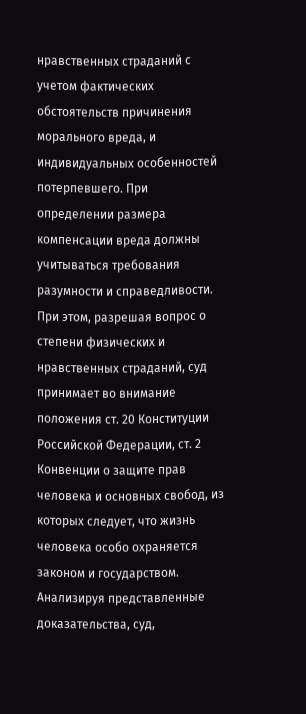нравственных страданий с учетом фактических обстоятельств причинения морального вреда, и индивидуальных особенностей потерпевшего. При определении размера компенсации вреда должны учитываться требования разумности и справедливости. При этом, разрешая вопрос о степени физических и нравственных страданий, суд принимает во внимание положения ст. 20 Конституции Российской Федерации, ст. 2 Конвенции о защите прав человека и основных свобод, из которых следует, что жизнь человека особо охраняется законом и государством. Анализируя представленные доказательства, суд,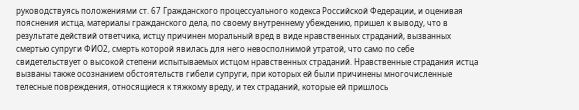руководствуясь положениями ст. 67 Гражданского процессуального кодекса Российской Федерации, и оценивая пояснения истца, материалы гражданского дела, по своему внутреннему убеждению, пришел к выводу, что в результате действий ответчика, истцу причинен моральный вред в виде нравственных страданий, вызванных смертью супруги ФИО2, смерть которой явилась для него невосполнимой утратой, что само по себе свидетельствует о высокой степени испытываемых истцом нравственных страданий. Нравственные страдания истца вызваны также осознанием обстоятельств гибели супруги, при которых ей были причинены многочисленные телесные повреждения, относящиеся к тяжкому вреду, и тех страданий, которые ей пришлось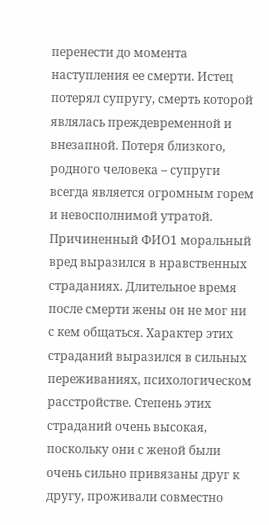перенести до момента наступления ее смерти. Истец потерял супругу, смерть которой являлась преждевременной и внезапной. Потеря близкого, родного человека – супруги всегда является огромным горем и невосполнимой утратой. Причиненный ФИО1 моральный вред выразился в нравственных страданиях. Длительное время после смерти жены он не мог ни с кем общаться. Характер этих страданий выразился в сильных переживаниях, психологическом расстройстве. Степень этих страданий очень высокая, поскольку они с женой были очень сильно привязаны друг к другу, проживали совместно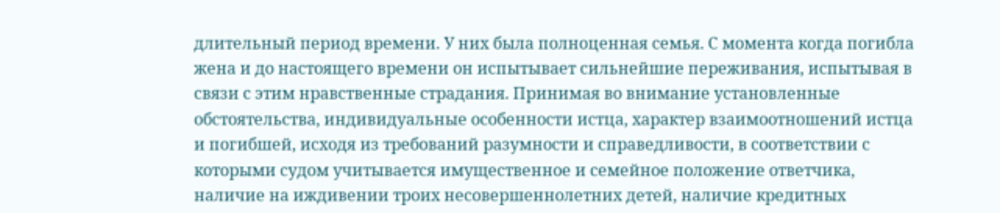длительный период времени. У них была полноценная семья. С момента когда погибла жена и до настоящего времени он испытывает сильнейшие переживания, испытывая в связи с этим нравственные страдания. Принимая во внимание установленные обстоятельства, индивидуальные особенности истца, характер взаимоотношений истца и погибшей, исходя из требований разумности и справедливости, в соответствии с которыми судом учитывается имущественное и семейное положение ответчика, наличие на иждивении троих несовершеннолетних детей, наличие кредитных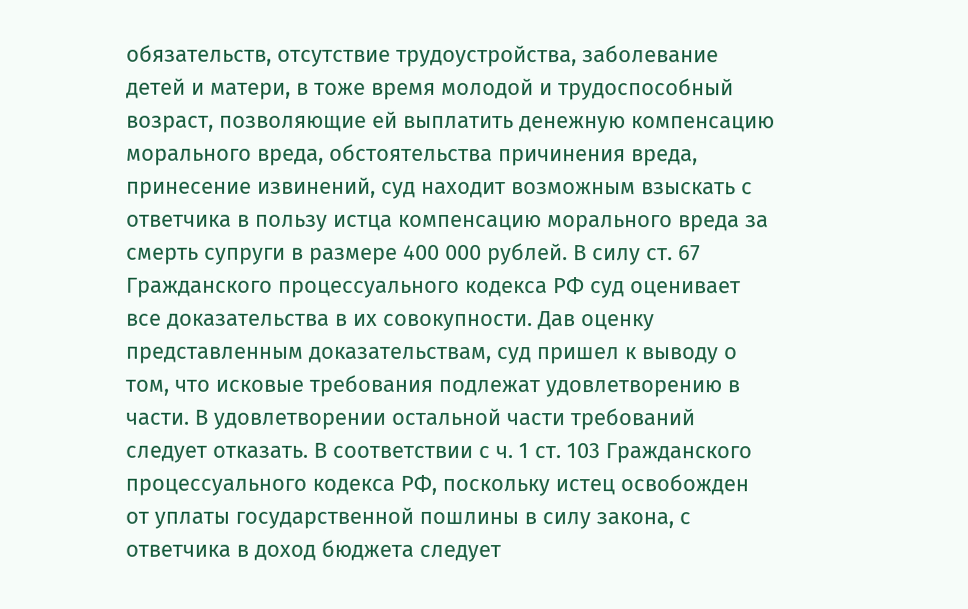обязательств, отсутствие трудоустройства, заболевание детей и матери, в тоже время молодой и трудоспособный возраст, позволяющие ей выплатить денежную компенсацию морального вреда, обстоятельства причинения вреда, принесение извинений, суд находит возможным взыскать с ответчика в пользу истца компенсацию морального вреда за смерть супруги в размере 400 000 рублей. В силу ст. 67 Гражданского процессуального кодекса РФ суд оценивает все доказательства в их совокупности. Дав оценку представленным доказательствам, суд пришел к выводу о том, что исковые требования подлежат удовлетворению в части. В удовлетворении остальной части требований следует отказать. В соответствии с ч. 1 ст. 103 Гражданского процессуального кодекса РФ, поскольку истец освобожден от уплаты государственной пошлины в силу закона, с ответчика в доход бюджета следует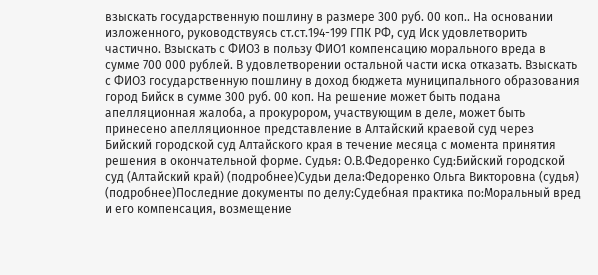взыскать государственную пошлину в размере 300 руб. 00 коп.. На основании изложенного, руководствуясь ст.ст.194-199 ГПК РФ, суд Иск удовлетворить частично. Взыскать с ФИО3 в пользу ФИО1 компенсацию морального вреда в сумме 700 000 рублей. В удовлетворении остальной части иска отказать. Взыскать с ФИО3 государственную пошлину в доход бюджета муниципального образования город Бийск в сумме 300 руб. 00 коп. На решение может быть подана апелляционная жалоба, а прокурором, участвующим в деле, может быть принесено апелляционное представление в Алтайский краевой суд через Бийский городской суд Алтайского края в течение месяца с момента принятия решения в окончательной форме. Судья: О.В.Федоренко Суд:Бийский городской суд (Алтайский край) (подробнее)Судьи дела:Федоренко Ольга Викторовна (судья) (подробнее)Последние документы по делу:Судебная практика по:Моральный вред и его компенсация, возмещение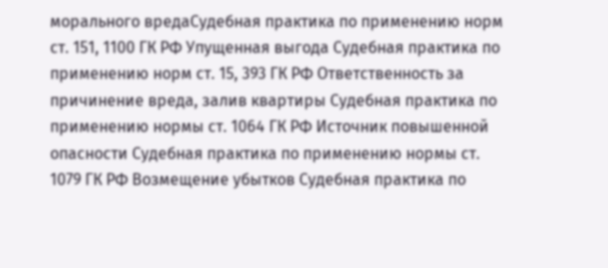морального вредаСудебная практика по применению норм ст. 151, 1100 ГК РФ Упущенная выгода Судебная практика по применению норм ст. 15, 393 ГК РФ Ответственность за причинение вреда, залив квартиры Судебная практика по применению нормы ст. 1064 ГК РФ Источник повышенной опасности Судебная практика по применению нормы ст. 1079 ГК РФ Возмещение убытков Судебная практика по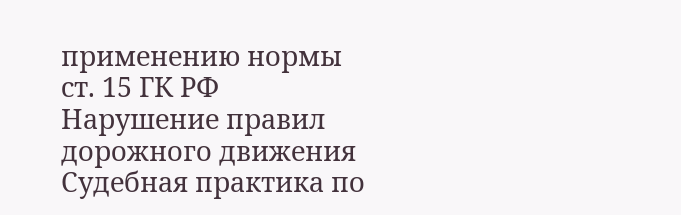применению нормы ст. 15 ГК РФ Нарушение правил дорожного движения Судебная практика по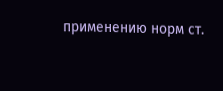применению норм ст.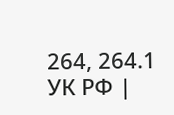264, 264.1 УК РФ |